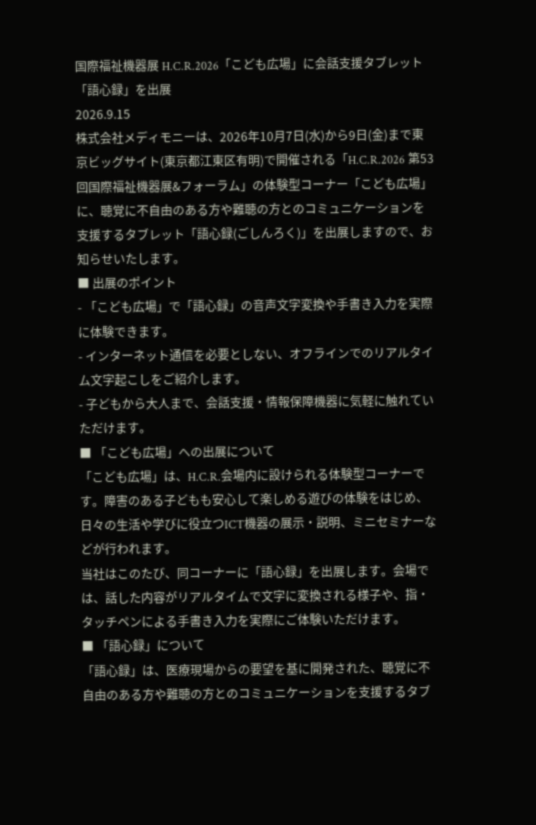国際福祉機器展 H.C.R.2026「こども広場」に会話支援タブレット「語心録」を出展
2026.9.15
株式会社メディモニーは、2026年10月7日(水)から9日(金)まで東京ビッグサイト(東京都江東区有明)で開催される「H.C.R.2026 第53回国際福祉機器展&フォーラム」の体験型コーナー「こども広場」に、聴覚に不自由のある方や難聴の方とのコミュニケーションを支援するタブレット「語心録(ごしんろく)」を出展しますので、お知らせいたします。
■ 出展のポイント
- 「こども広場」で「語心録」の音声文字変換や手書き入力を実際に体験できます。
- インターネット通信を必要としない、オフラインでのリアルタイム文字起こしをご紹介します。
- 子どもから大人まで、会話支援・情報保障機器に気軽に触れていただけます。
■ 「こども広場」への出展について
「こども広場」は、H.C.R.会場内に設けられる体験型コーナーです。障害のある子どもも安心して楽しめる遊びの体験をはじめ、日々の生活や学びに役立つICT機器の展示・説明、ミニセミナーなどが行われます。
当社はこのたび、同コーナーに「語心録」を出展します。会場では、話した内容がリアルタイムで文字に変換される様子や、指・タッチペンによる手書き入力を実際にご体験いただけます。
■ 「語心録」について
「語心録」は、医療現場からの要望を基に開発された、聴覚に不自由のある方や難聴の方とのコミュニケーションを支援するタブ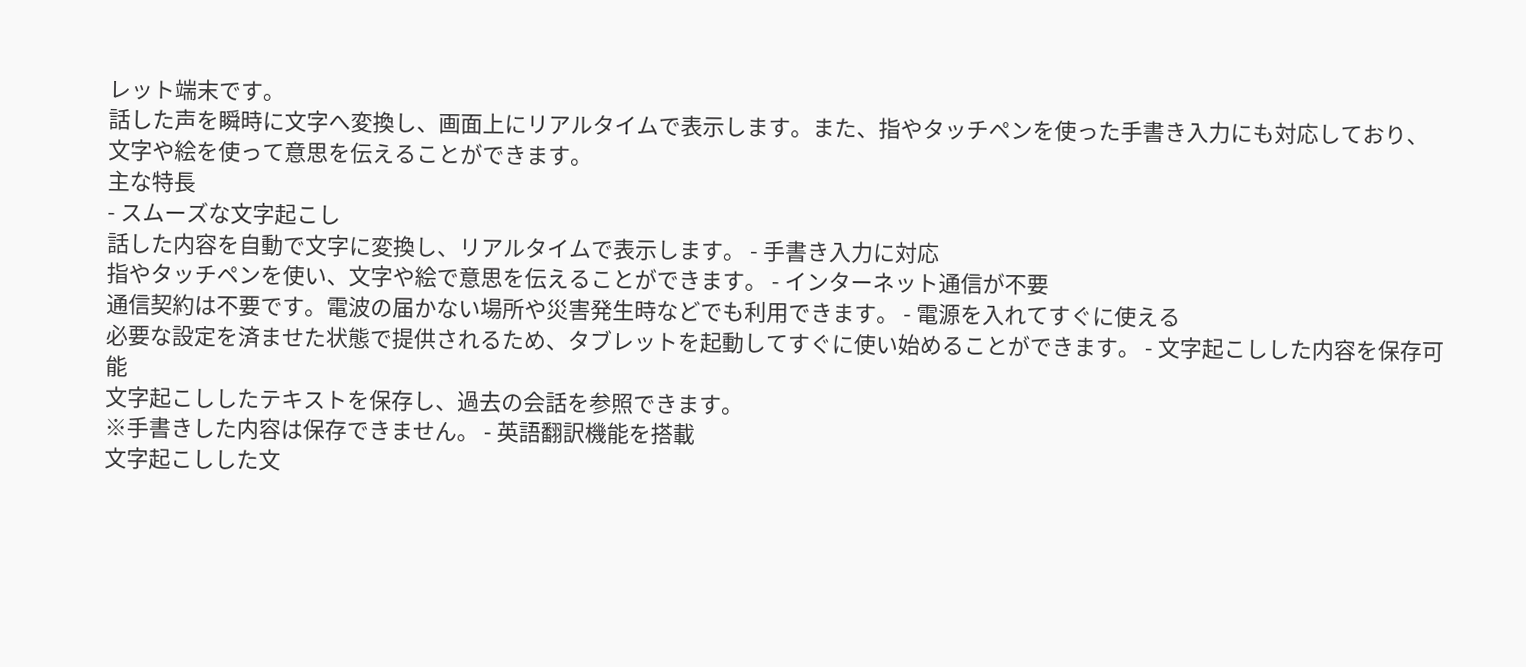レット端末です。
話した声を瞬時に文字へ変換し、画面上にリアルタイムで表示します。また、指やタッチペンを使った手書き入力にも対応しており、文字や絵を使って意思を伝えることができます。
主な特長
- スムーズな文字起こし
話した内容を自動で文字に変換し、リアルタイムで表示します。 - 手書き入力に対応
指やタッチペンを使い、文字や絵で意思を伝えることができます。 - インターネット通信が不要
通信契約は不要です。電波の届かない場所や災害発生時などでも利用できます。 - 電源を入れてすぐに使える
必要な設定を済ませた状態で提供されるため、タブレットを起動してすぐに使い始めることができます。 - 文字起こしした内容を保存可能
文字起こししたテキストを保存し、過去の会話を参照できます。
※手書きした内容は保存できません。 - 英語翻訳機能を搭載
文字起こしした文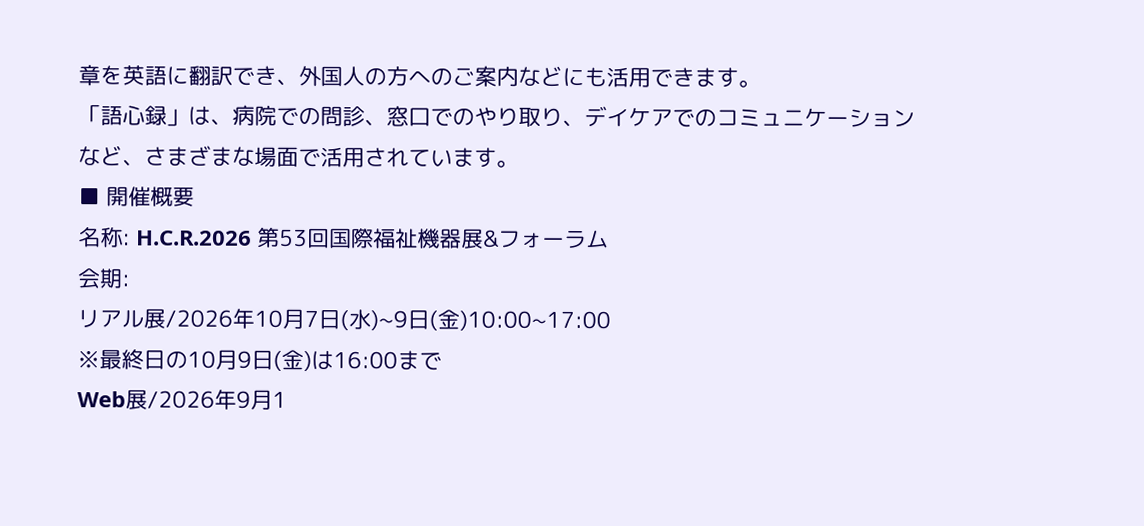章を英語に翻訳でき、外国人の方へのご案内などにも活用できます。
「語心録」は、病院での問診、窓口でのやり取り、デイケアでのコミュニケーションなど、さまざまな場面で活用されています。
■ 開催概要
名称: H.C.R.2026 第53回国際福祉機器展&フォーラム
会期:
リアル展/2026年10月7日(水)~9日(金)10:00~17:00
※最終日の10月9日(金)は16:00まで
Web展/2026年9月1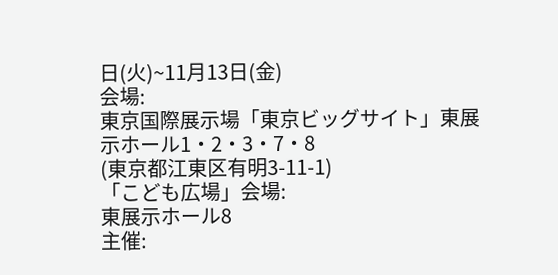日(火)~11月13日(金)
会場:
東京国際展示場「東京ビッグサイト」東展示ホール1・2・3・7・8
(東京都江東区有明3-11-1)
「こども広場」会場:
東展示ホール8
主催: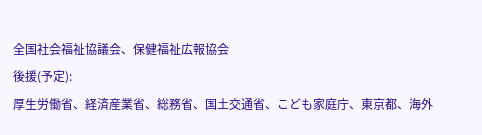全国社会福祉協議会、保健福祉広報協会
後援(予定):
厚生労働省、経済産業省、総務省、国土交通省、こども家庭庁、東京都、海外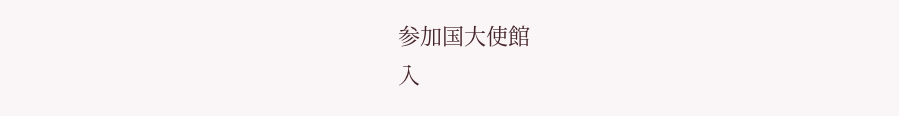参加国大使館
入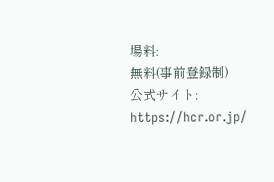場料:
無料(事前登録制)
公式サイト:
https://hcr.or.jp/